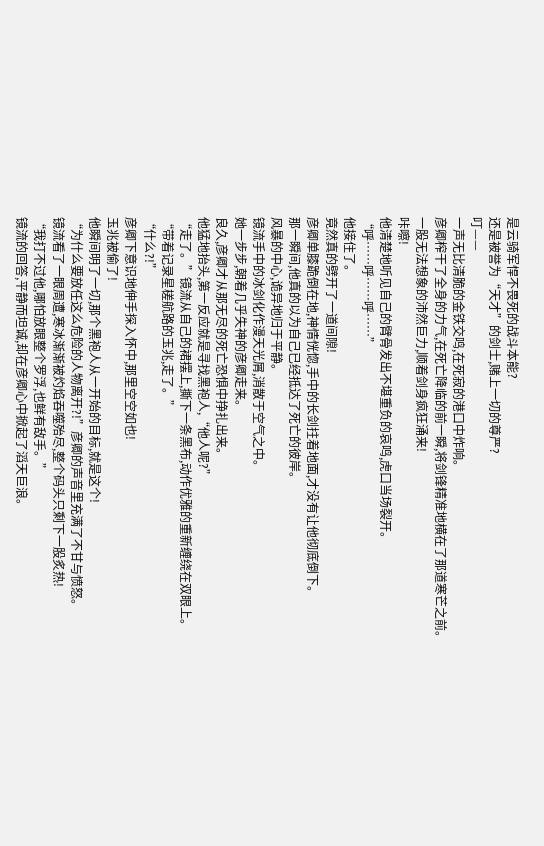是云骑军悍不畏死的战斗本能?
还是被誉为“天才”的剑士,赌上一切的尊严?
叮——
一声无比清脆的金铁交鸣,在死寂的港口中炸响。
彦卿榨干了全身的力气,在死亡降临的前一瞬,将剑锋精准地横在了那道寒芒之前。
一股无法想象的沛然巨力,顺着剑身疯狂涌来!
咔嚓!
他清楚地听见自己的臂骨发出不堪重负的哀鸣,虎口当场裂开。
“呼……呼……呼……”
他接住了。
竟然真的劈开了一道间隙!
彦卿单膝跪倒在地,神情恍惚,手中的长剑拄着地面,才没有让他彻底倒下。
那一瞬间,他真的以为自己已经抵达了死亡的彼岸。
风暴的中心,诡异地归于平静。
镜流手中的冰剑化作漫天光屑,消散于空气之中。
她一步步,朝着几乎失神的彦卿走来。
良久,彦卿才从那无尽的死亡恐惧中挣扎出来。
他猛地抬头,第一反应就是寻找黑袍人,“他人呢?”
“走了。”镜流从自己的裙摆上,撕下一条黑布,动作优雅的重新缠绕在双眼上。
“带着记录星槎航路的玉兆,走了。”
“什么?!”
彦卿下意识地伸手探入怀中,那里空空如也!
玉兆被偷了!
他瞬间明了一切,那个黑袍人从一开始的目标,就是这个!
“为什么要放任这么危险的人物离开?!”彦卿的声音里充满了不甘与愤怒。
镜流看了一眼周遭,寒冰渐渐被灼焰吞噬殆尽,整个码头只剩下一股炙热!
“我打不过他,哪怕放眼整个罗浮,也鲜有敌手。”
镜流的回答,平静而坦诚,却在彦卿心中掀起了滔天巨浪。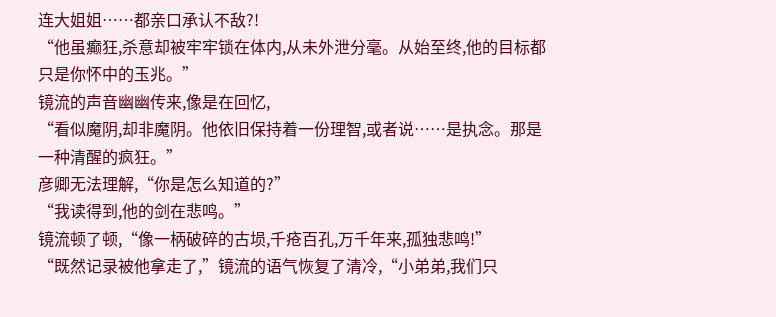连大姐姐……都亲口承认不敌?!
“他虽癫狂,杀意却被牢牢锁在体内,从未外泄分毫。从始至终,他的目标都只是你怀中的玉兆。”
镜流的声音幽幽传来,像是在回忆,
“看似魔阴,却非魔阴。他依旧保持着一份理智,或者说……是执念。那是一种清醒的疯狂。”
彦卿无法理解,“你是怎么知道的?”
“我读得到,他的剑在悲鸣。”
镜流顿了顿,“像一柄破碎的古埙,千疮百孔,万千年来,孤独悲鸣!”
“既然记录被他拿走了,”镜流的语气恢复了清冷,“小弟弟,我们只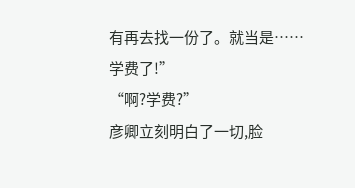有再去找一份了。就当是……学费了!”
“啊?学费?”
彦卿立刻明白了一切,脸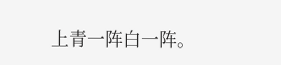上青一阵白一阵。